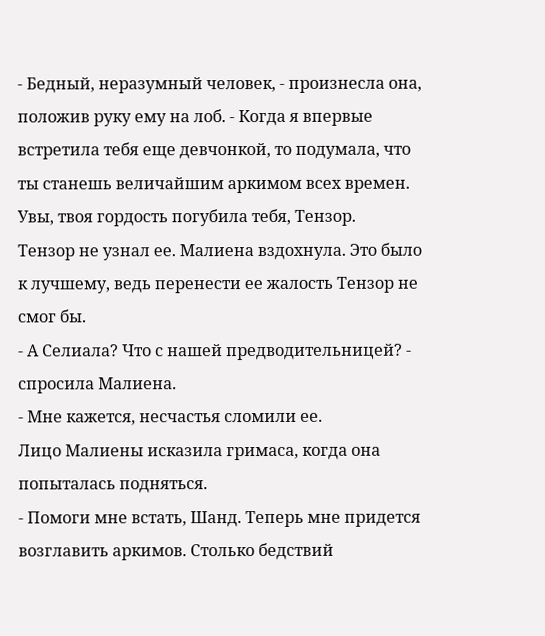- Бедный, неразумный человек, - произнесла она, положив руку ему на лоб. - Когда я впервые встретила тебя еще девчонкой, то подумала, что ты станешь величайшим аркимом всех времен. Увы, твоя гордость погубила тебя, Тензор.
Тензор не узнал ее. Малиена вздохнула. Это было к лучшему, ведь перенести ее жалость Тензор не смог бы.
- А Селиала? Что с нашей предводительницей? - спросила Малиена.
- Мне кажется, несчастья сломили ее.
Лицо Малиены исказила гримаса, когда она попыталась подняться.
- Помоги мне встать, Шанд. Теперь мне придется возглавить аркимов. Столько бедствий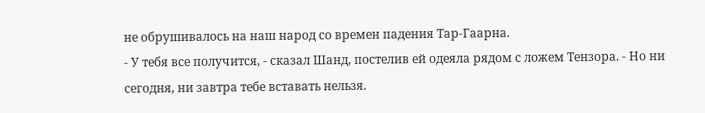не обрушивалось на наш народ со времен падения Тар-Гаарна.
- У тебя все получится, - сказал Шанд, постелив ей одеяла рядом с ложем Тензора. - Но ни сегодня, ни завтра тебе вставать нельзя.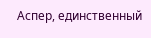Аспер, единственный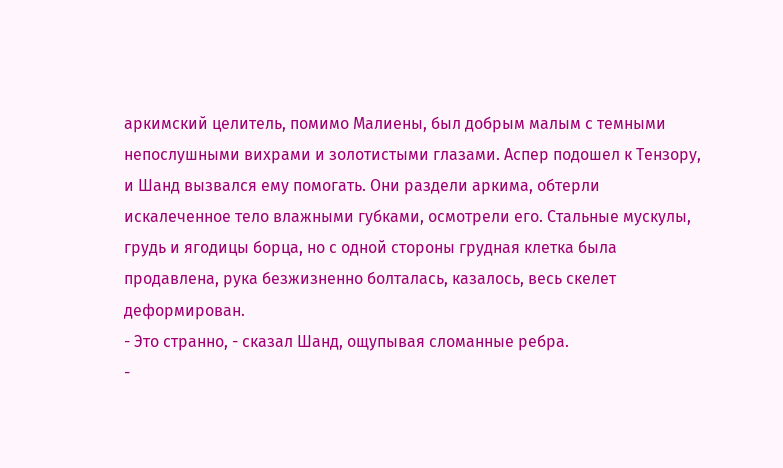аркимский целитель, помимо Малиены, был добрым малым с темными непослушными вихрами и золотистыми глазами. Аспер подошел к Тензору, и Шанд вызвался ему помогать. Они раздели аркима, обтерли искалеченное тело влажными губками, осмотрели его. Стальные мускулы, грудь и ягодицы борца, но с одной стороны грудная клетка была продавлена, рука безжизненно болталась, казалось, весь скелет деформирован.
- Это странно, - сказал Шанд, ощупывая сломанные ребра.
-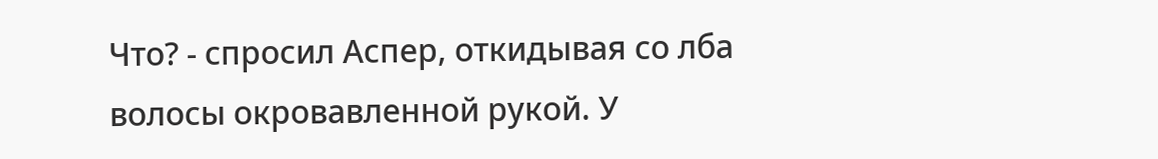Что? - спросил Аспер, откидывая со лба волосы окровавленной рукой. У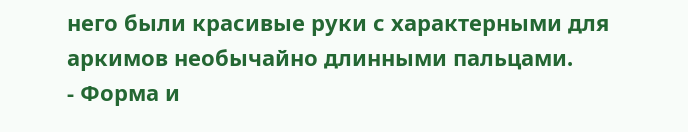него были красивые руки с характерными для аркимов необычайно длинными пальцами.
- Форма и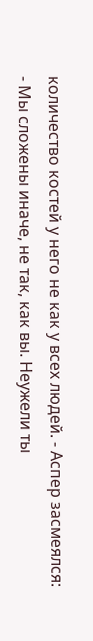количество костей у него не как у всех людей. - Аспер засмеялся:
- Мы сложены иначе, не так, как вы. Неужели ты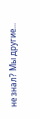не знал? Мы другие...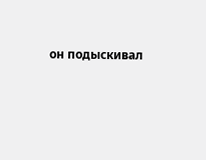он подыскивал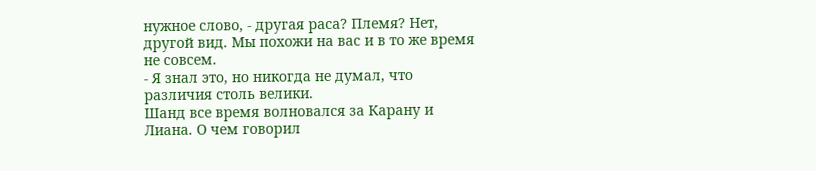нужное слово, - другая раса? Племя? Нет, другой вид. Мы похожи на вас и в то же время не совсем.
- Я знал это, но никогда не думал, что различия столь велики.
Шанд все время волновался за Карану и Лиана. О чем говорил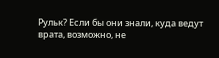Рульк? Если бы они знали, куда ведут врата, возможно, не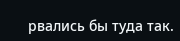рвались бы туда так.